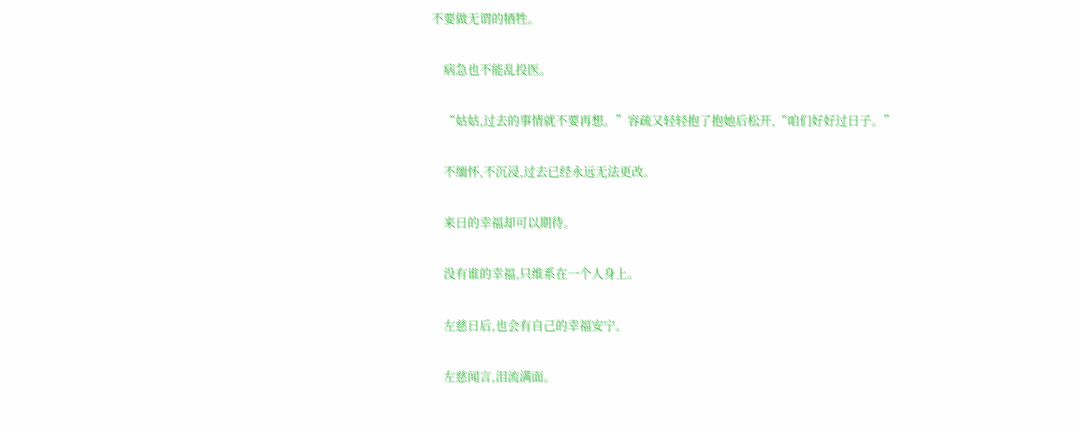不要做无谓的牺牲。

    病急也不能乱投医。

    “姑姑,过去的事情就不要再想。”容疏又轻轻抱了抱她后松开,“咱们好好过日子。”

    不缅怀,不沉浸,过去已经永远无法更改。

    来日的幸福却可以期待。

    没有谁的幸福,只维系在一个人身上。

    左慈日后,也会有自己的幸福安宁。

    左慈闻言,泪流满面。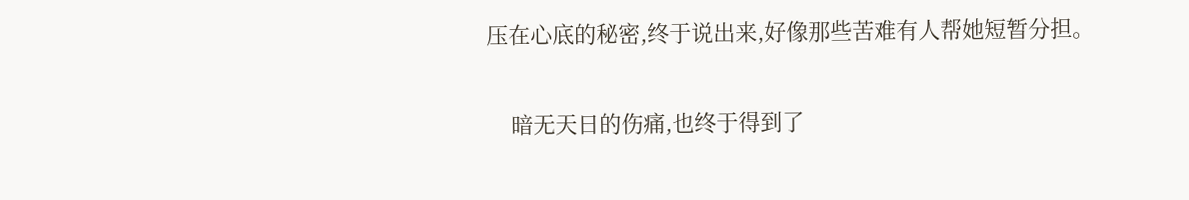压在心底的秘密,终于说出来,好像那些苦难有人帮她短暂分担。

    暗无天日的伤痛,也终于得到了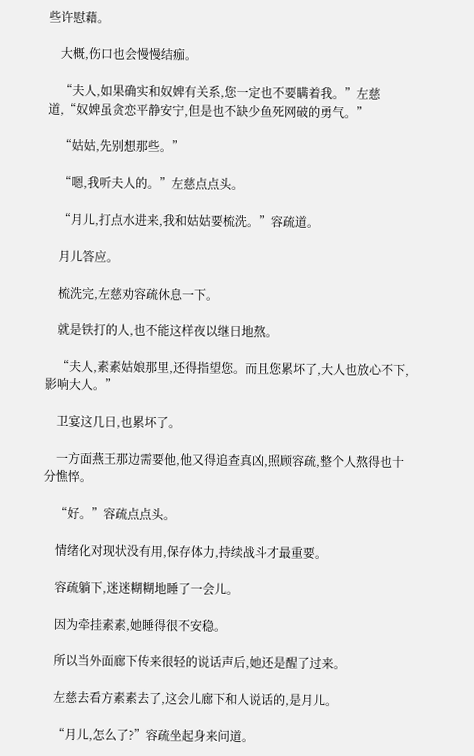些许慰藉。

    大概,伤口也会慢慢结痂。

    “夫人,如果确实和奴婢有关系,您一定也不要瞒着我。”左慈道,“奴婢虽贪恋平静安宁,但是也不缺少鱼死网破的勇气。”

    “姑姑,先别想那些。”

    “嗯,我听夫人的。”左慈点点头。

    “月儿,打点水进来,我和姑姑要梳洗。”容疏道。

    月儿答应。

    梳洗完,左慈劝容疏休息一下。

    就是铁打的人,也不能这样夜以继日地熬。

    “夫人,素素姑娘那里,还得指望您。而且您累坏了,大人也放心不下,影响大人。”

    卫宴这几日,也累坏了。

    一方面燕王那边需要他,他又得追查真凶,照顾容疏,整个人熬得也十分憔悴。

    “好。”容疏点点头。

    情绪化对现状没有用,保存体力,持续战斗才最重要。

    容疏躺下,迷迷糊糊地睡了一会儿。

    因为牵挂素素,她睡得很不安稳。

    所以当外面廊下传来很轻的说话声后,她还是醒了过来。

    左慈去看方素素去了,这会儿廊下和人说话的,是月儿。

    “月儿,怎么了?”容疏坐起身来问道。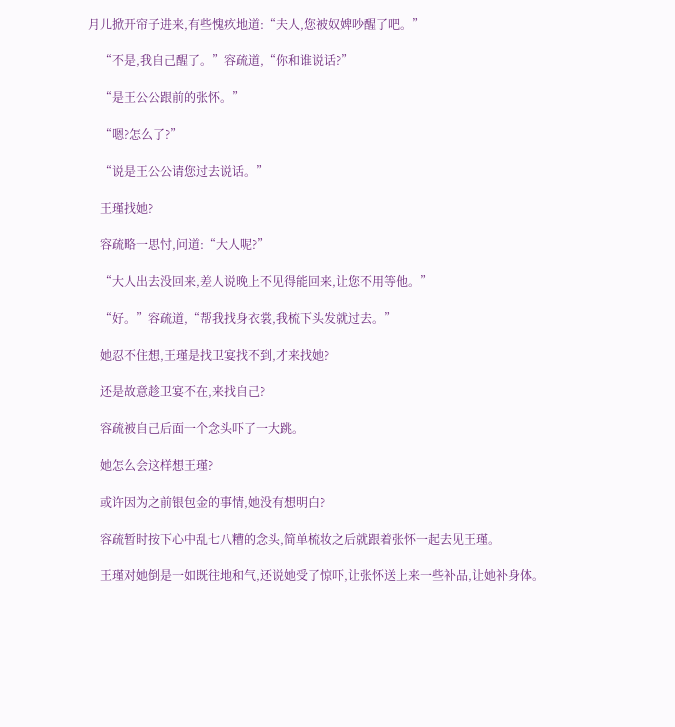月儿掀开帘子进来,有些愧疚地道:“夫人,您被奴婢吵醒了吧。”

    “不是,我自己醒了。”容疏道,“你和谁说话?”

    “是王公公跟前的张怀。”

    “嗯?怎么了?”

    “说是王公公请您过去说话。”

    王瑾找她?

    容疏略一思忖,问道:“大人呢?”

    “大人出去没回来,差人说晚上不见得能回来,让您不用等他。”

    “好。”容疏道,“帮我找身衣裳,我梳下头发就过去。”

    她忍不住想,王瑾是找卫宴找不到,才来找她?

    还是故意趁卫宴不在,来找自己?

    容疏被自己后面一个念头吓了一大跳。

    她怎么会这样想王瑾?

    或许因为之前银包金的事情,她没有想明白?

    容疏暂时按下心中乱七八糟的念头,简单梳妆之后就跟着张怀一起去见王瑾。

    王瑾对她倒是一如既往地和气,还说她受了惊吓,让张怀送上来一些补品,让她补身体。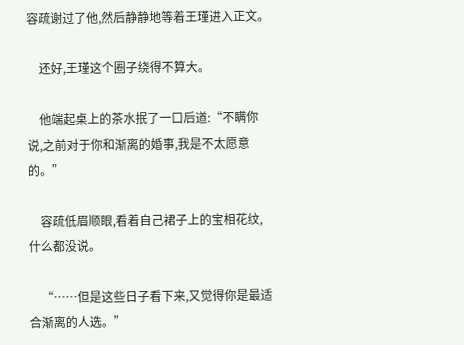容疏谢过了他,然后静静地等着王瑾进入正文。

    还好,王瑾这个圈子绕得不算大。

    他端起桌上的茶水抿了一口后道:“不瞒你说,之前对于你和渐离的婚事,我是不太愿意的。”

    容疏低眉顺眼,看着自己裙子上的宝相花纹,什么都没说。

    “……但是这些日子看下来,又觉得你是最适合渐离的人选。”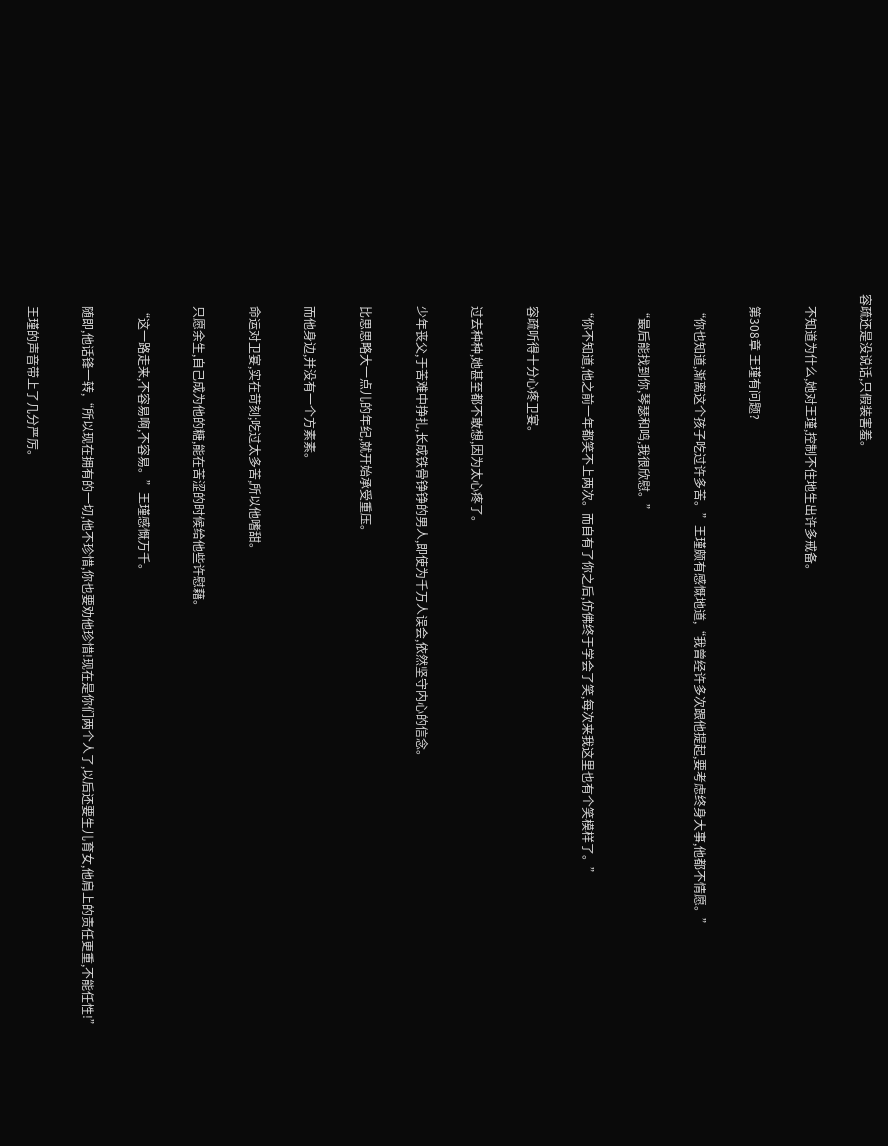容疏还是没说话,只假装害羞。

    不知道为什么,她对王瑾,控制不住地生出许多戒备。

    第308章 王瑾有问题?

    “你也知道,渐离这个孩子吃过许多苦。”王瑾颇有感慨地道,“我曾经许多次跟他提起,要考虑终身大事,他都不情愿。”

    “最后能找到你,琴瑟和鸣,我很欣慰。”

    “你不知道,他之前一年都笑不上两次。而自有了你之后,仿佛终于学会了笑,每次来我这里也有个笑模样了。”

    容疏听得十分心疼卫宴。

    过去种种,她甚至都不敢想,因为太心疼了。

    少年丧父,于苦难中挣扎,长成铁骨铮铮的男人,即使为千万人误会,依然坚守内心的信念。

    比思思略大一点儿的年纪,就开始承受重压。

    而他身边,并没有一个方素素。

    命运对卫宴,实在苛刻;吃过太多苦,所以他嗜甜。

    只愿余生,自己成为他的糖,能在苦涩的时候给他些许慰藉。

    “这一路走来,不容易啊,不容易。”王瑾感慨万千。

    随即,他话锋一转,“所以现在拥有的一切,他不珍惜,你也要劝他珍惜!现在是你们两个人了,以后还要生儿育女,他肩上的责任更重,不能任性!”

    王瑾的声音带上了几分严厉。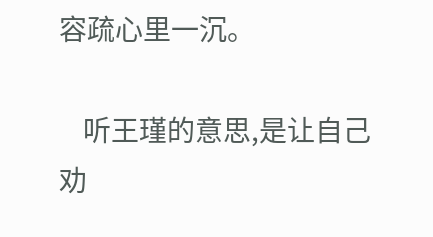容疏心里一沉。

    听王瑾的意思,是让自己劝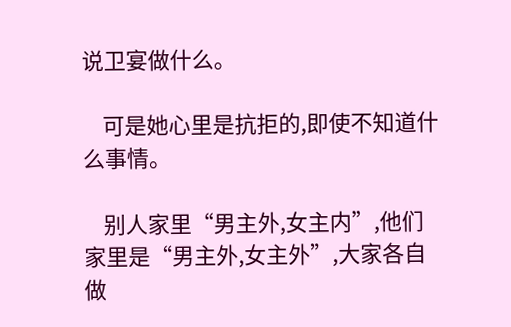说卫宴做什么。

    可是她心里是抗拒的,即使不知道什么事情。

    别人家里“男主外,女主内”,他们家里是“男主外,女主外”,大家各自做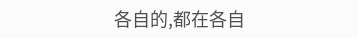各自的,都在各自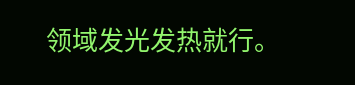领域发光发热就行。